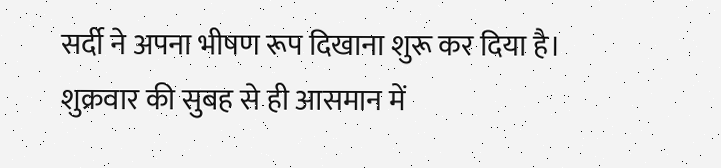सर्दी ने अपना भीषण रूप दिखाना शुरू कर दिया है। शुक्रवार की सुबह से ही आसमान में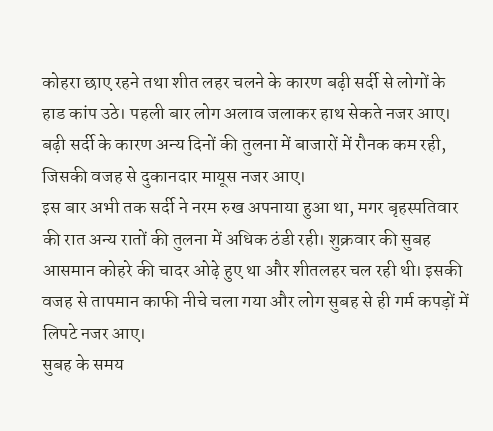कोहरा छाए रहने तथा शीत लहर चलने के कारण बढ़ी सर्दी से लोगों के हाड कांप उठे। पहली बार लोग अलाव जलाकर हाथ सेकते नजर आए। बढ़ी सर्दी के कारण अन्य दिनों की तुलना में बाजारों में रौनक कम रही, जिसकी वजह से दुकानदार मायूस नजर आए।
इस बार अभी तक सर्दी ने नरम रुख अपनाया हुआ था, मगर बृहस्पतिवार की रात अन्य रातों की तुलना में अधिक ठंडी रही। शुक्रवार की सुबह आसमान कोहरे की चादर ओढ़े हुए था और शीतलहर चल रही थी। इसकी वजह से तापमान काफी नीचे चला गया और लोग सुबह से ही गर्म कपड़ों में लिपटे नजर आए।
सुबह के समय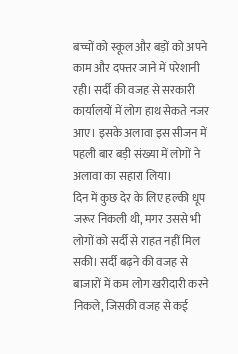बच्चों को स्कूल और बड़ों को अपने काम और दफ्तर जाने में परेशानी रही। सर्दी की वजह से सरकारी कार्यालयों में लोग हाथ सेकते नजर आए। इसके अलावा इस सीजन में पहली बार बड़ी संख्या में लोगों ने अलावा का सहारा लिया।
दिन में कुछ देर के लिए हल्की धूप जरूर निकली थी, मगर उससे भी लोगों को सर्दी से राहत नहीं मिल सकी। सर्दी बढ़ने की वजह से बाजारों में कम लोग खरीदारी करने निकले, जिसकी वजह से कई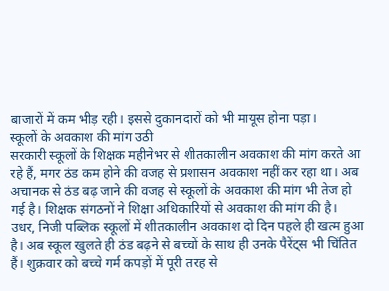बाजारों में कम भीड़ रही। इससे दुकानदारों को भी मायूस होना पड़ा।
स्कूलों के अवकाश की मांग उठी
सरकारी स्कूलों के शिक्षक महीनेभर से शीतकालीन अवकाश की मांग करते आ रहे हैं, मगर ठंड कम होने की वजह से प्रशासन अवकाश नहीं कर रहा था। अब अचानक से ठंड बढ़ जाने की वजह से स्कूलों के अवकाश की मांग भी तेज हो गई है। शिक्षक संगठनों ने शिक्षा अधिकारियों से अवकाश की मांग की है।
उधर, निजी पब्लिक स्कूलों में शीतकालीन अवकाश दो दिन पहले ही खत्म हुआ है। अब स्कूल खुलते ही ठंड बढ़ने से बच्चों के साथ ही उनके पैरेंट्स भी चिंतित हैं। शुक्रवार को बच्चे गर्म कपड़ों में पूरी तरह से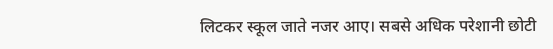लिटकर स्कूल जाते नजर आए। सबसे अधिक परेशानी छोटी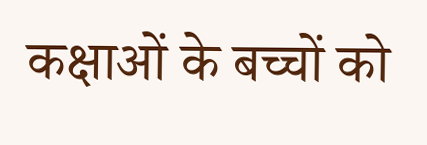कक्षाओं के बच्चों को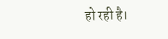हो रही है।